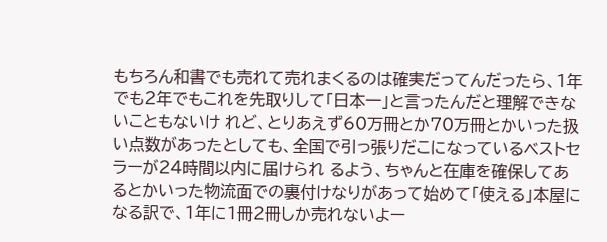もちろん和書でも売れて売れまくるのは確実だってんだったら、1年でも2年でもこれを先取りして「日本一」と言ったんだと理解できないこともないけ れど、とりあえず60万冊とか70万冊とかいった扱い点数があったとしても、全国で引っ張りだこになっているベストセラーが24時間以内に届けられ るよう、ちゃんと在庫を確保してあるとかいった物流面での裏付けなりがあって始めて「使える」本屋になる訳で、1年に1冊2冊しか売れないよー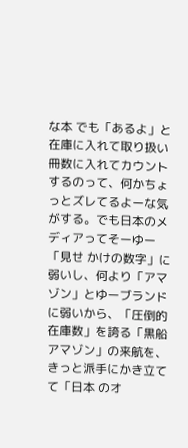な本 でも「あるよ」と在庫に入れて取り扱い冊数に入れてカウントするのって、何かちょっとズレてるよーな気がする。でも日本のメディアってそーゆー「見せ かけの数字」に弱いし、何より「アマゾン」とゆーブランドに弱いから、「圧倒的在庫数」を誇る「黒船アマゾン」の来航を、きっと派手にかき立てて「日本 のオ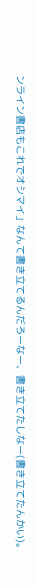ンライン書店もこれでオシマイ」なんて書き立てるんだろーなー、書き立てたしなー(書き立てたんかい)。